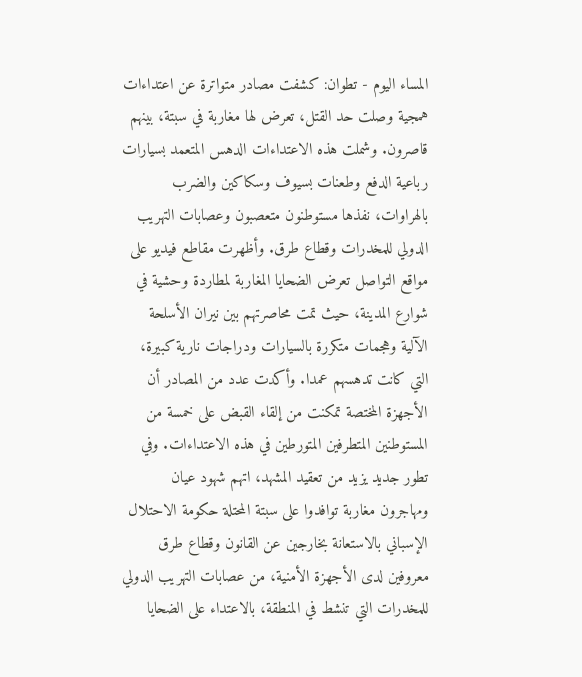المساء اليوم - تطوان: كشفت مصادر متواترة عن اعتداءات همجية وصلت حد القتل، تعرض لها مغاربة في سبتة، بينهم قاصرون. وشملت هذه الاعتداءات الدهس المتعمد بسيارات رباعية الدفع وطعنات بسيوف وسكاكين والضرب بالهراوات، نفذها مستوطنون متعصبون وعصابات التهريب الدولي للمخدرات وقطاع طرق. وأظهرت مقاطع فيديو على مواقع التواصل تعرض الضحايا المغاربة لمطاردة وحشية في شوارع المدينة، حيث تمت محاصرتهم بين نيران الأسلحة الآلية وهجمات متكررة بالسيارات ودراجات نارية كبيرة، التي كانت تدهسهم عمدا. وأكدت عدد من المصادر أن الأجهزة المختصة تمكنت من إلقاء القبض على خمسة من المستوطنين المتطرفين المتورطين في هذه الاعتداءات. وفي تطور جديد يزيد من تعقيد المشهد، اتهم شهود عيان ومهاجرون مغاربة توافدوا على سبتة المحتلة حكومة الاحتلال الإسباني بالاستعانة بخارجين عن القانون وقطاع طرق معروفين لدى الأجهزة الأمنية، من عصابات التهريب الدولي للمخدرات التي تنشط في المنطقة، بالاعتداء على الضحايا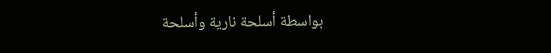بواسطة أسلحة نارية وأسلحة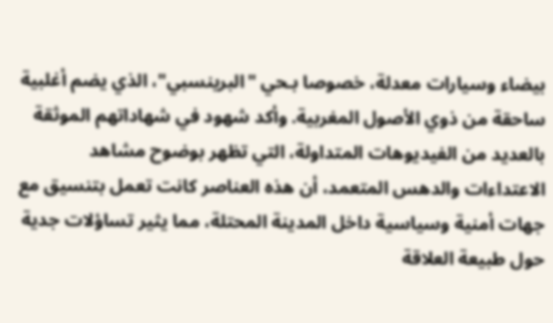بيضاء وسيارات معدلة، خصوصا بـحي "البرينسبي"، الذي يضم أغلبية ساحقة من ذوي الأصول المغربية. وأكد شهود في شهاداتهم الموثقة بالعديد من الفيديوهات المتداولة، التي تظهر بوضوح مشاهد الاعتداءات والدهس المتعمد، أن هذه العناصر كانت تعمل بتنسيق مع جهات أمنية وسياسية داخل المدينة المحتلة، مما يثير تساؤلات جدية حول طبيعة العلاقة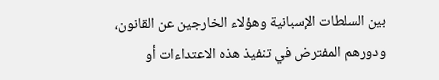بين السلطات الإسبانية وهؤلاء الخارجين عن القانون، ودورهم المفترض في تنفيذ هذه الاعتداءات أو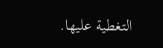التغطية عليها.